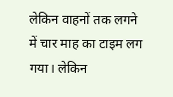लेकिन वाहनों तक लगने में चार माह का टाइम लग गया। लेकिन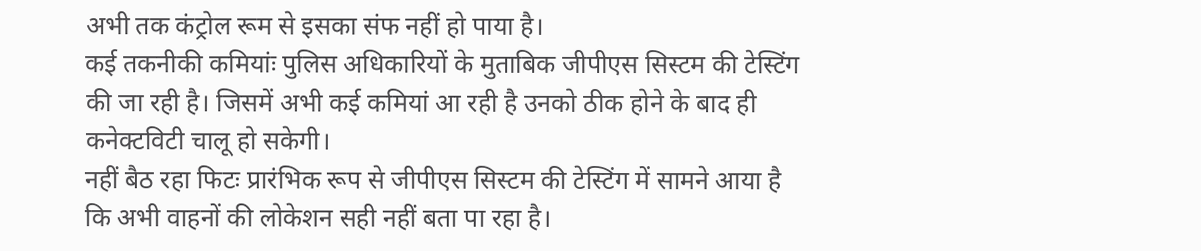अभी तक कंट्रोल रूम से इसका संफ नहीं हो पाया है।
कई तकनीकी कमियांः पुलिस अधिकारियों के मुताबिक जीपीएस सिस्टम की टेस्टिंग की जा रही है। जिसमें अभी कई कमियां आ रही है उनको ठीक होने के बाद ही कनेक्टविटी चालू हो सकेगी।
नहीं बैठ रहा फिटः प्रारंभिक रूप से जीपीएस सिस्टम की टेस्टिंग में सामने आया है कि अभी वाहनों की लोकेशन सही नहीं बता पा रहा है।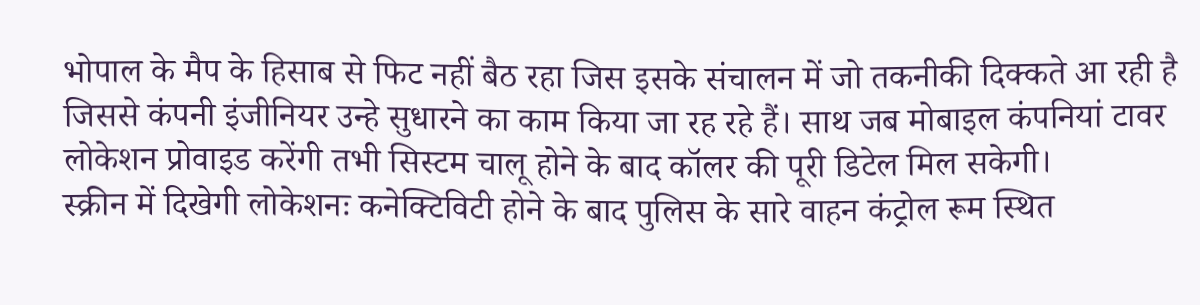भोपाल के मैप के हिसाब से फिट नहीं बैठ रहा जिस इसके संचालन में जो तकनीकी दिक्कते आ रही है जिससे कंपनी इंजीनियर उन्हे सुधारने का काम किया जा रह रहे हैं। साथ जब मोबाइल कंपनियां टावर लोकेशन प्रोवाइड करेंगी तभी सिस्टम चालू होने के बाद कॉलर की पूरी डिटेल मिल सकेगी।
स्क्रीन में दिखेगी लोकेशनः कनेक्टिविटी होने के बाद पुलिस के सारे वाहन कंट्रोल रूम स्थित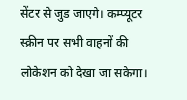सेंटर से जुड जाएगे। कम्प्यूटर स्क्रीन पर सभी वाहनों की लोकेशन को देखा जा सकेगा।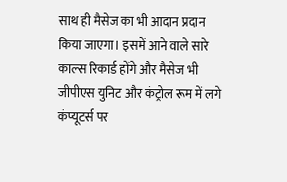साथ ही मैसेज का भी आदान प्रदान किया जाएगा। इसमें आने वाले सारे काल्स रिकार्ड होंगे और मैसेज भी जीपीएस युनिट और कंट्रोल रूम में लगे कंप्यूटर्स पर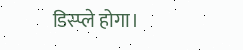डिस्प्ले होगा।